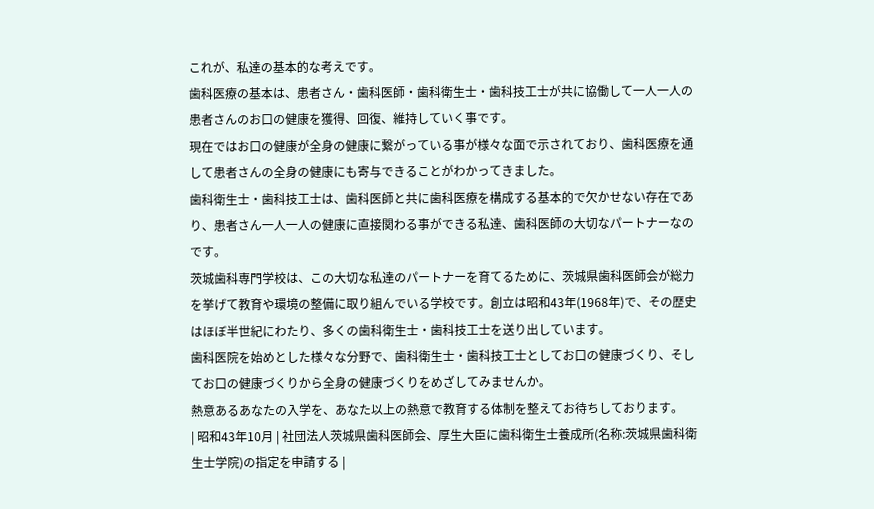これが、私達の基本的な考えです。
歯科医療の基本は、患者さん・歯科医師・歯科衛生士・歯科技工士が共に協働して一人一人の患者さんのお口の健康を獲得、回復、維持していく事です。
現在ではお口の健康が全身の健康に繋がっている事が様々な面で示されており、歯科医療を通して患者さんの全身の健康にも寄与できることがわかってきました。
歯科衛生士・歯科技工士は、歯科医師と共に歯科医療を構成する基本的で欠かせない存在であり、患者さん一人一人の健康に直接関わる事ができる私達、歯科医師の大切なパートナーなのです。
茨城歯科専門学校は、この大切な私達のパートナーを育てるために、茨城県歯科医師会が総力を挙げて教育や環境の整備に取り組んでいる学校です。創立は昭和43年(1968年)で、その歴史はほぼ半世紀にわたり、多くの歯科衛生士・歯科技工士を送り出しています。
歯科医院を始めとした様々な分野で、歯科衛生士・歯科技工士としてお口の健康づくり、そしてお口の健康づくりから全身の健康づくりをめざしてみませんか。
熱意あるあなたの入学を、あなた以上の熱意で教育する体制を整えてお待ちしております。
| 昭和43年10月 | 社団法人茨城県歯科医師会、厚生大臣に歯科衛生士養成所(名称:茨城県歯科衛生士学院)の指定を申請する |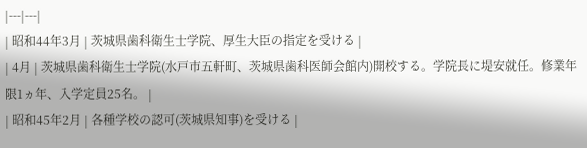|---|---|
| 昭和44年3月 | 茨城県歯科衛生士学院、厚生大臣の指定を受ける |
| 4月 | 茨城県歯科衛生士学院(水戸市五軒町、茨城県歯科医師会館内)開校する。学院長に堤安就任。修業年限1ヵ年、入学定員25名。 |
| 昭和45年2月 | 各種学校の認可(茨城県知事)を受ける |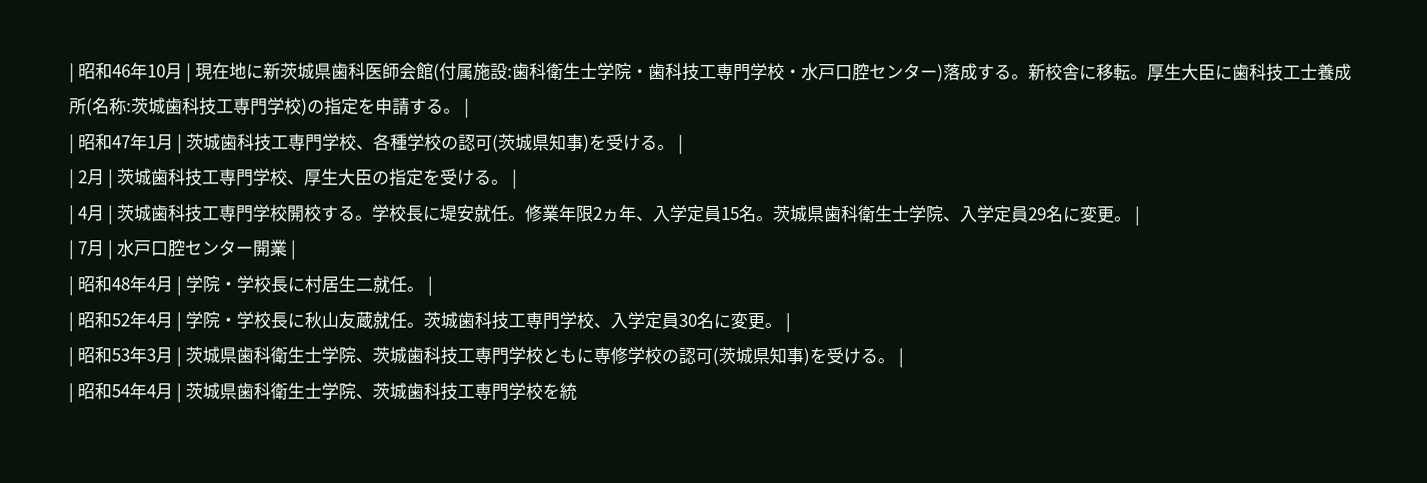| 昭和46年10月 | 現在地に新茨城県歯科医師会館(付属施設:歯科衛生士学院・歯科技工専門学校・水戸口腔センター)落成する。新校舎に移転。厚生大臣に歯科技工士養成所(名称:茨城歯科技工専門学校)の指定を申請する。 |
| 昭和47年1月 | 茨城歯科技工専門学校、各種学校の認可(茨城県知事)を受ける。 |
| 2月 | 茨城歯科技工専門学校、厚生大臣の指定を受ける。 |
| 4月 | 茨城歯科技工専門学校開校する。学校長に堤安就任。修業年限2ヵ年、入学定員15名。茨城県歯科衛生士学院、入学定員29名に変更。 |
| 7月 | 水戸口腔センター開業 |
| 昭和48年4月 | 学院・学校長に村居生二就任。 |
| 昭和52年4月 | 学院・学校長に秋山友蔵就任。茨城歯科技工専門学校、入学定員30名に変更。 |
| 昭和53年3月 | 茨城県歯科衛生士学院、茨城歯科技工専門学校ともに専修学校の認可(茨城県知事)を受ける。 |
| 昭和54年4月 | 茨城県歯科衛生士学院、茨城歯科技工専門学校を統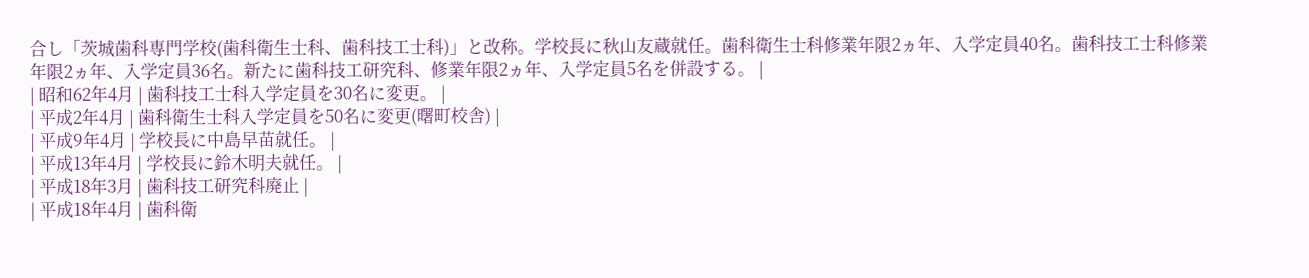合し「茨城歯科専門学校(歯科衛生士科、歯科技工士科)」と改称。学校長に秋山友蔵就任。歯科衛生士科修業年限2ヵ年、入学定員40名。歯科技工士科修業年限2ヵ年、入学定員36名。新たに歯科技工研究科、修業年限2ヵ年、入学定員5名を併設する。 |
| 昭和62年4月 | 歯科技工士科入学定員を30名に変更。 |
| 平成2年4月 | 歯科衛生士科入学定員を50名に変更(曙町校舎) |
| 平成9年4月 | 学校長に中島早苗就任。 |
| 平成13年4月 | 学校長に鈴木明夫就任。 |
| 平成18年3月 | 歯科技工研究科廃止 |
| 平成18年4月 | 歯科衛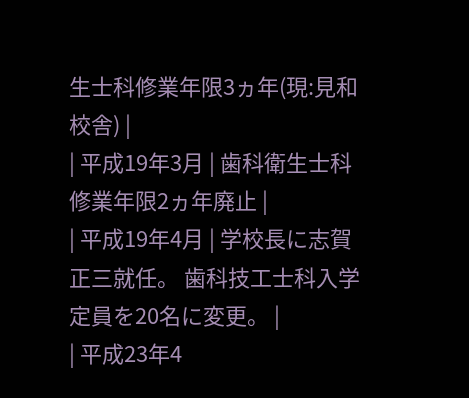生士科修業年限3ヵ年(現:見和校舎) |
| 平成19年3月 | 歯科衛生士科修業年限2ヵ年廃止 |
| 平成19年4月 | 学校長に志賀正三就任。 歯科技工士科入学定員を20名に変更。 |
| 平成23年4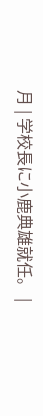月 | 学校長に小鹿典雄就任。 |